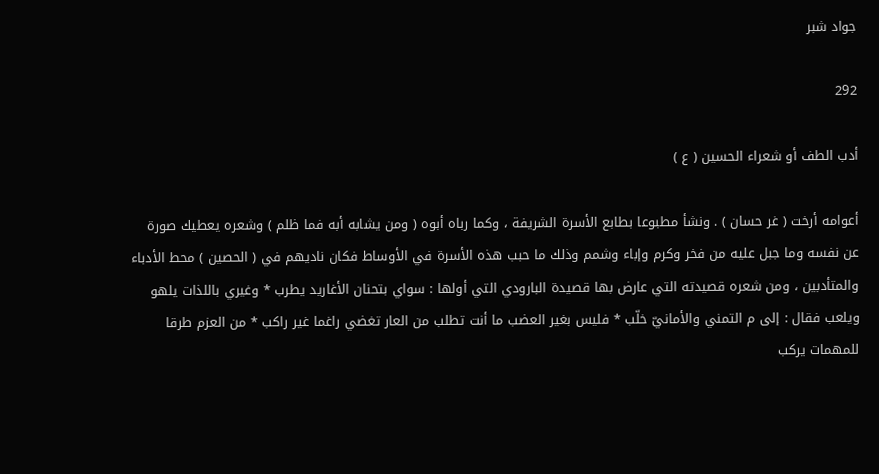جواد شبر

292

أدب الطف أو شعراء الحسين ( ع )

أعوامه أرخت ( غر حسان ) . ونشأ مطبوعا بطابع الأسرة الشريفة ، وكما رباه أبوه ( ومن يشابه أبه فما ظلم ) وشعره يعطيك صورة عن نفسه وما جبل عليه من فخر وكرم وإباء وشمم وذلك ما حبب هذه الأسرة في الأوساط فكان ناديهم في ( الحصين ) محط الأدباء والمتأدبين ، ومن شعره قصيدته التي عارض بها قصيدة البارودي التي أولها : سواي بتحنان الأغاريد يطرب * وغيري باللذات يلهو ويلعب فقال : إلى م التمني والأمانيّ خلّب * فليس بغير العضب ما أنت تطلب من العار تغضي راغما غير راكب * من العزم طرقا للمهمات يركب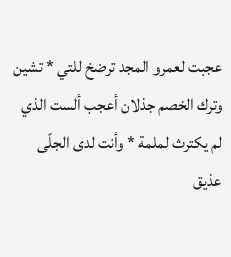عجبت لعمرو المجد ترضخ للتي * تشين وترك الخصم جذلان أعجب ألست الذي لم يكترث لملمة * وأنت لدى الجلّى عذيق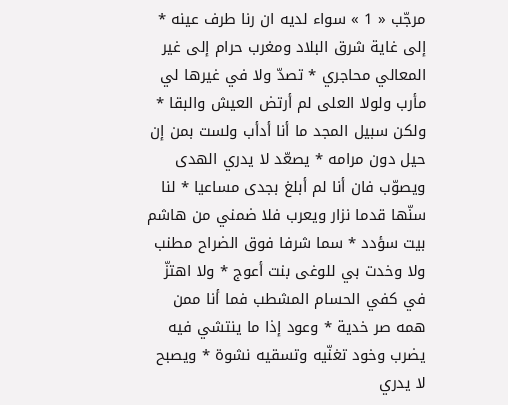مرجّب « 1 » سواء لديه ان رنا طرف عينه * إلى غاية شرق البلاد ومغرب حرام إلى غير المعالي محاجري * تصدّ ولا في غيرها لي مأرب ولولا العلى لم أرتض العيش والبقا * ولكن سبيل المجد ما أنا أدأب ولست بمن إن حيل دون مرامه * يصعّد لا يدري الهدى ويصوّب فان أنا لم أبلغ بجدى مساعيا * لنا سنّها قدما نزار ويعرب فلا ضمني من هاشم بيت سؤدد * سما شرفا فوق الضراح مطنب ولا وخدت بي للوغى بنت أعوج * ولا اهتزّ في كفي الحسام المشطب فما أنا ممن همه صر خدية * وعود إذا ما ينتشي فيه يضرب وخود تغنّيه وتسقيه نشوة * ويصبح لا يدري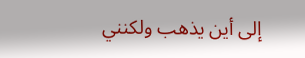إلى أين يذهب ولكنني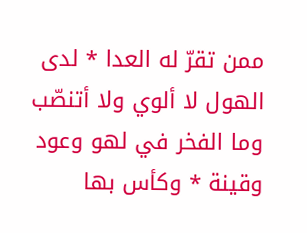ممن تقرّ له العدا * لدى الهول لا ألوي ولا أتنصّب وما الفخر في لهو وعود وقينة * وكأس بها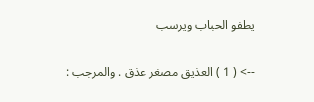يطفو الحباب ويرسب

--> ( 1 ) العذيق مصغر عذق . والمرجب :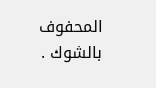المحفوف بالشوك .